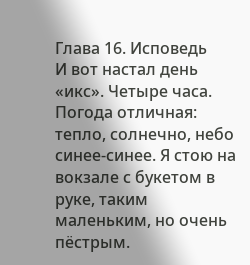Глава 16. Исповедь
И вот настал день «икс». Четыре часа. Погода отличная: тепло, солнечно, небо синее-синее. Я стою на вокзале с букетом в руке, таким маленьким, но очень пёстрым.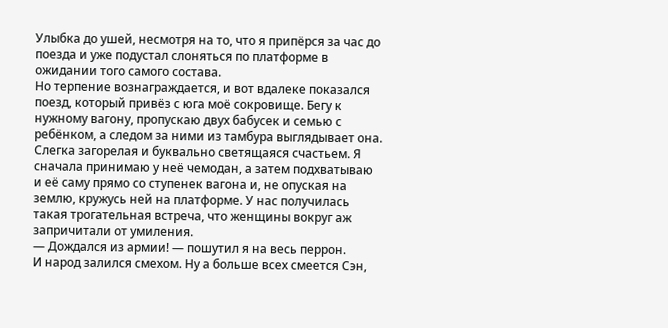Улыбка до ушей, несмотря на то, что я припёрся за час до поезда и уже подустал слоняться по платформе в ожидании того самого состава.
Но терпение вознаграждается, и вот вдалеке показался поезд, который привёз с юга моё сокровище. Бегу к нужному вагону, пропускаю двух бабусек и семью с ребёнком, а следом за ними из тамбура выглядывает она. Слегка загорелая и буквально светящаяся счастьем. Я сначала принимаю у неё чемодан, а затем подхватываю и её саму прямо со ступенек вагона и, не опуская на землю, кружусь ней на платформе. У нас получилась такая трогательная встреча, что женщины вокруг аж запричитали от умиления.
— Дождался из армии! — пошутил я на весь перрон.
И народ залился смехом. Ну а больше всех смеется Сэн,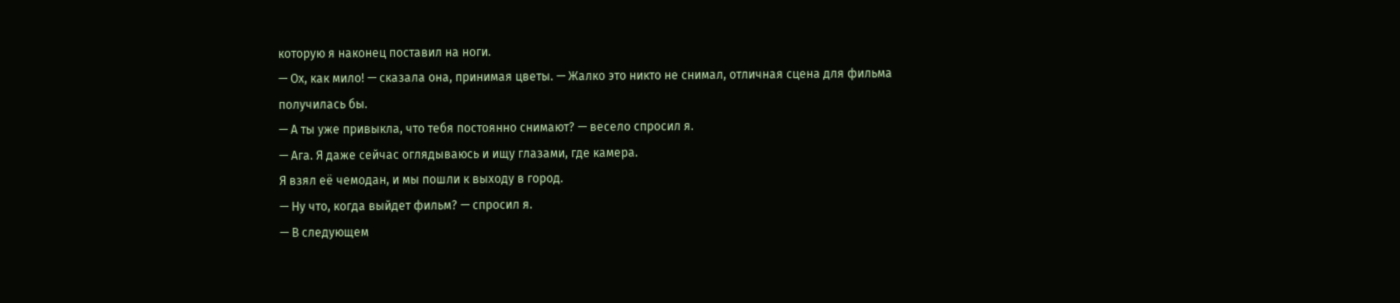которую я наконец поставил на ноги.
— Ох, как мило! — сказала она, принимая цветы. — Жалко это никто не снимал, отличная сцена для фильма получилась бы.
— А ты уже привыкла, что тебя постоянно снимают? — весело спросил я.
— Ага. Я даже сейчас оглядываюсь и ищу глазами, где камера.
Я взял её чемодан, и мы пошли к выходу в город.
— Ну что, когда выйдет фильм? — спросил я.
— В следующем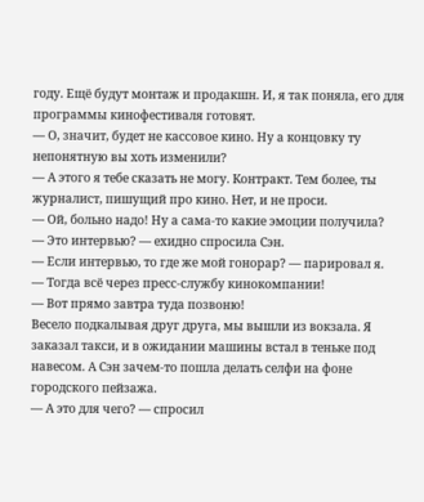году. Ещё будут монтаж и продакшн. И, я так поняла, его для программы кинофестиваля готовят.
— О, значит, будет не кассовое кино. Ну а концовку ту непонятную вы хоть изменили?
— А этого я тебе сказать не могу. Контракт. Тем более, ты журналист, пишущий про кино. Нет, и не проси.
— Ой, больно надо! Ну а сама-то какие эмоции получила?
— Это интервью? — ехидно спросила Сэн.
— Если интервью, то где же мой гонорар? — парировал я.
— Тогда всё через пресс-службу кинокомпании!
— Вот прямо завтра туда позвоню!
Весело подкалывая друг друга, мы вышли из вокзала. Я заказал такси, и в ожидании машины встал в теньке под навесом. А Сэн зачем-то пошла делать селфи на фоне городского пейзажа.
— А это для чего? — спросил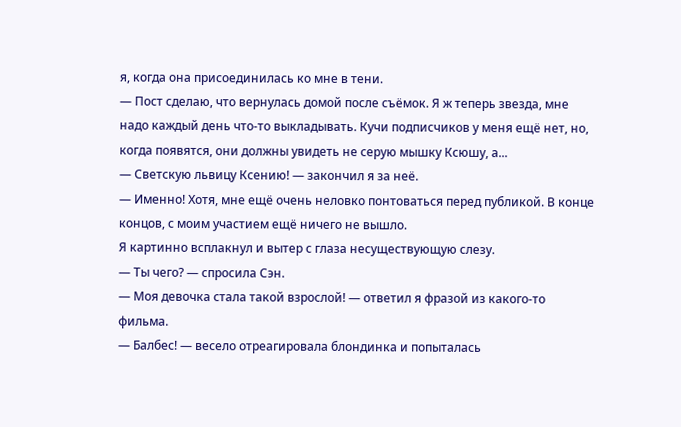я, когда она присоединилась ко мне в тени.
— Пост сделаю, что вернулась домой после съёмок. Я ж теперь звезда, мне надо каждый день что-то выкладывать. Кучи подписчиков у меня ещё нет, но, когда появятся, они должны увидеть не серую мышку Ксюшу, а...
— Светскую львицу Ксению! — закончил я за неё.
— Именно! Хотя, мне ещё очень неловко понтоваться перед публикой. В конце концов, с моим участием ещё ничего не вышло.
Я картинно всплакнул и вытер с глаза несуществующую слезу.
— Ты чего? — спросила Сэн.
— Моя девочка стала такой взрослой! — ответил я фразой из какого-то фильма.
— Балбес! — весело отреагировала блондинка и попыталась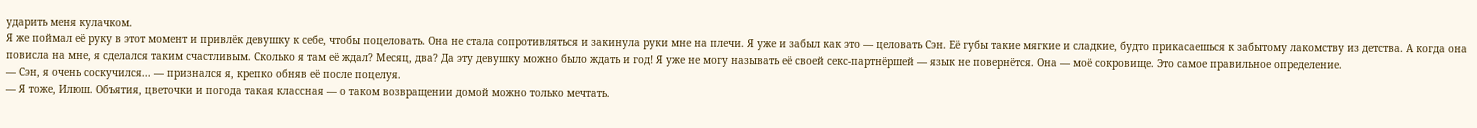ударить меня кулачком.
Я же поймал её руку в этот момент и привлёк девушку к себе, чтобы поцеловать. Она не стала сопротивляться и закинула руки мне на плечи. Я уже и забыл как это — целовать Сэн. Её губы такие мягкие и сладкие, будто прикасаешься к забытому лакомству из детства. А когда она повисла на мне, я сделался таким счастливым. Сколько я там её ждал? Месяц, два? Да эту девушку можно было ждать и год! Я уже не могу называть её своей секс-партнёршей — язык не повернётся. Она — моё сокровище. Это самое правильное определение.
— Сэн, я очень соскучился... — признался я, крепко обняв её после поцелуя.
— Я тоже, Илюш. Объятия, цветочки и погода такая классная — о таком возвращении домой можно только мечтать.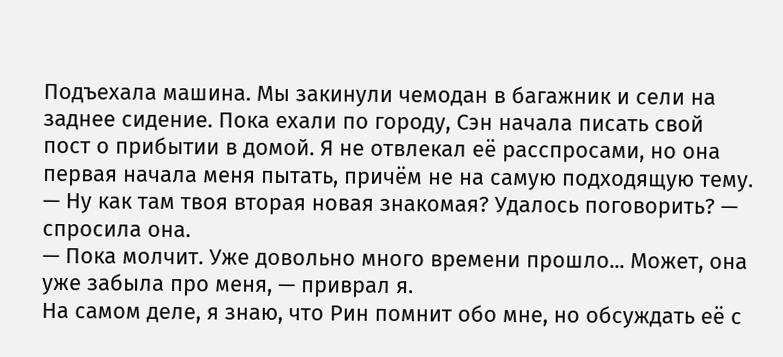Подъехала машина. Мы закинули чемодан в багажник и сели на заднее сидение. Пока ехали по городу, Сэн начала писать свой пост о прибытии в домой. Я не отвлекал её расспросами, но она первая начала меня пытать, причём не на самую подходящую тему.
— Ну как там твоя вторая новая знакомая? Удалось поговорить? — спросила она.
— Пока молчит. Уже довольно много времени прошло... Может, она уже забыла про меня, — приврал я.
На самом деле, я знаю, что Рин помнит обо мне, но обсуждать её с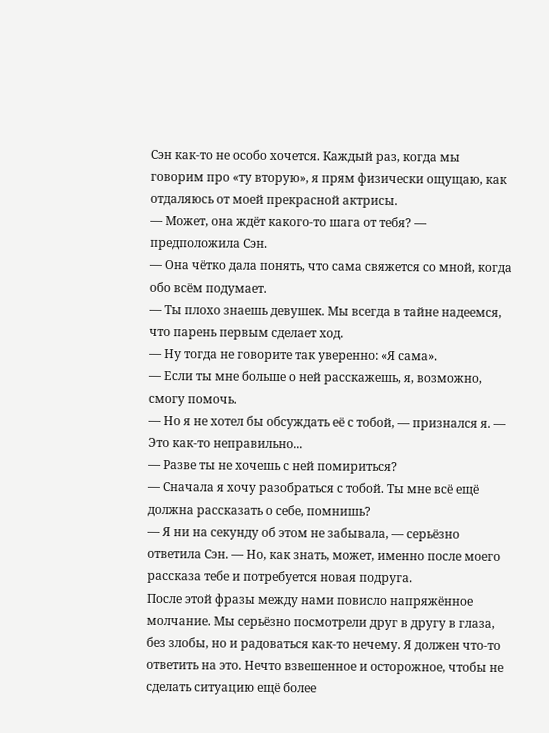Сэн как-то не особо хочется. Каждый раз, когда мы говорим про «ту вторую», я прям физически ощущаю, как отдаляюсь от моей прекрасной актрисы.
— Может, она ждёт какого-то шага от тебя? — предположила Сэн.
— Она чётко дала понять, что сама свяжется со мной, когда обо всём подумает.
— Ты плохо знаешь девушек. Мы всегда в тайне надеемся, что парень первым сделает ход.
— Ну тогда не говорите так уверенно: «Я сама».
— Если ты мне больше о ней расскажешь, я, возможно, смогу помочь.
— Но я не хотел бы обсуждать её с тобой, — признался я. — Это как-то неправильно...
— Разве ты не хочешь с ней помириться?
— Сначала я хочу разобраться с тобой. Ты мне всё ещё должна рассказать о себе, помнишь?
— Я ни на секунду об этом не забывала, — серьёзно ответила Сэн. — Но, как знать, может, именно после моего рассказа тебе и потребуется новая подруга.
После этой фразы между нами повисло напряжённое молчание. Мы серьёзно посмотрели друг в другу в глаза, без злобы, но и радоваться как-то нечему. Я должен что-то ответить на это. Нечто взвешенное и осторожное, чтобы не сделать ситуацию ещё более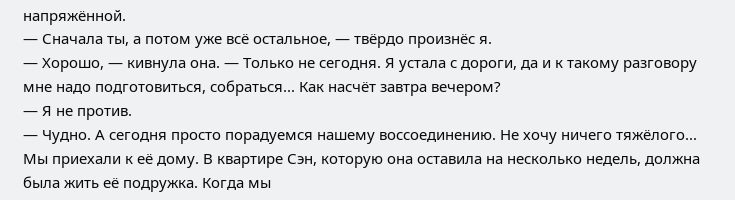напряжённой.
— Сначала ты, а потом уже всё остальное, — твёрдо произнёс я.
— Хорошо, — кивнула она. — Только не сегодня. Я устала с дороги, да и к такому разговору мне надо подготовиться, собраться... Как насчёт завтра вечером?
— Я не против.
— Чудно. А сегодня просто порадуемся нашему воссоединению. Не хочу ничего тяжёлого...
Мы приехали к её дому. В квартире Сэн, которую она оставила на несколько недель, должна была жить её подружка. Когда мы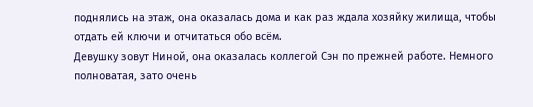поднялись на этаж, она оказалась дома и как раз ждала хозяйку жилища, чтобы отдать ей ключи и отчитаться обо всём.
Девушку зовут Ниной, она оказалась коллегой Сэн по прежней работе. Немного полноватая, зато очень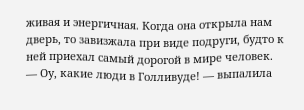живая и энергичная. Когда она открыла нам дверь, то завизжала при виде подруги, будто к ней приехал самый дорогой в мире человек.
— Оу, какие люди в Голливуде! — выпалила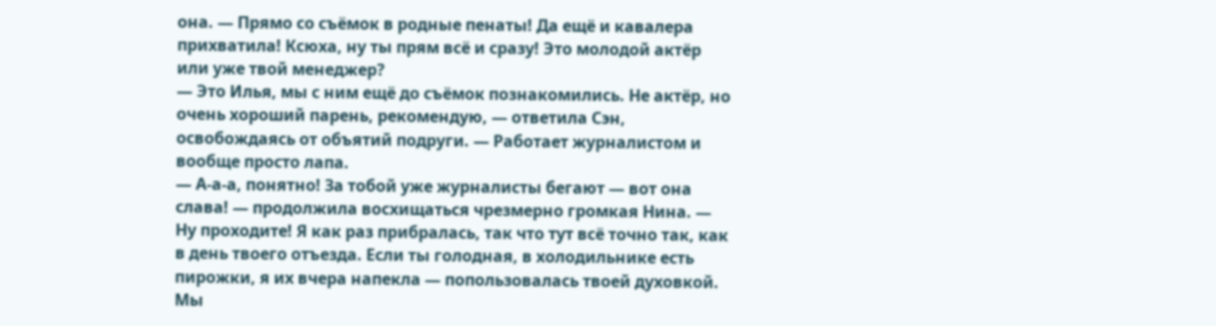она. — Прямо со съёмок в родные пенаты! Да ещё и кавалера прихватила! Ксюха, ну ты прям всё и сразу! Это молодой актёр или уже твой менеджер?
— Это Илья, мы с ним ещё до съёмок познакомились. Не актёр, но очень хороший парень, рекомендую, — ответила Сэн, освобождаясь от объятий подруги. — Работает журналистом и вообще просто лапа.
— А-а-а, понятно! За тобой уже журналисты бегают — вот она слава! — продолжила восхищаться чрезмерно громкая Нина. — Ну проходите! Я как раз прибралась, так что тут всё точно так, как в день твоего отъезда. Если ты голодная, в холодильнике есть пирожки, я их вчера напекла — попользовалась твоей духовкой.
Мы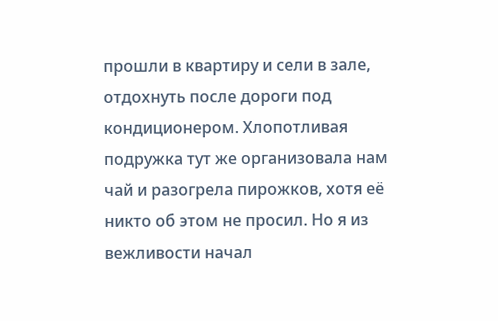прошли в квартиру и сели в зале, отдохнуть после дороги под кондиционером. Хлопотливая подружка тут же организовала нам чай и разогрела пирожков, хотя её никто об этом не просил. Но я из вежливости начал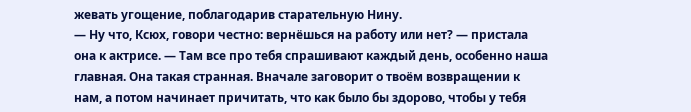жевать угощение, поблагодарив старательную Нину.
— Ну что, Ксюх, говори честно: вернёшься на работу или нет? — пристала она к актрисе. — Там все про тебя спрашивают каждый день, особенно наша главная. Она такая странная. Вначале заговорит о твоём возвращении к нам, а потом начинает причитать, что как было бы здорово, чтобы у тебя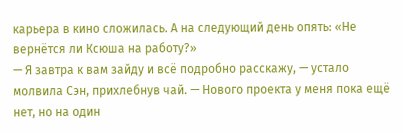карьера в кино сложилась. А на следующий день опять: «Не вернётся ли Ксюша на работу?»
— Я завтра к вам зайду и всё подробно расскажу, — устало молвила Сэн, прихлебнув чай. — Нового проекта у меня пока ещё нет, но на один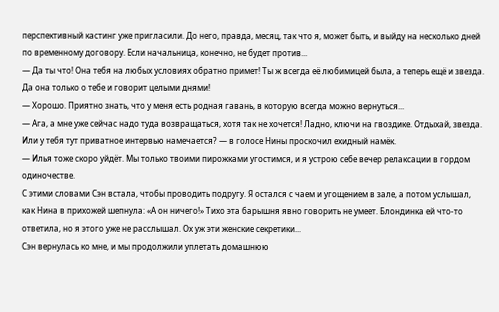перспективный кастинг уже пригласили. До него, правда, месяц, так что я, может быть, и выйду на несколько дней по временному договору. Если начальница, конечно, не будет против...
— Да ты что! Она тебя на любых условиях обратно примет! Ты ж всегда её любимицей была, а теперь ещё и звезда. Да она только о тебе и говорит целыми днями!
— Хорошо. Приятно знать, что у меня есть родная гавань, в которую всегда можно вернуться...
— Ага, а мне уже сейчас надо туда возвращаться, хотя так не хочется! Ладно, ключи на гвоздике. Отдыхай, звезда. Или у тебя тут приватное интервью намечается? — в голосе Нины проскочил ехидный намёк.
— Илья тоже скоро уйдёт. Мы только твоими пирожками угостимся, и я устрою себе вечер релаксации в гордом одиночестве.
С этими словами Сэн встала, чтобы проводить подругу. Я остался с чаем и угощением в зале, а потом услышал, как Нина в прихожей шепнула: «А он ничего!» Тихо эта барышня явно говорить не умеет. Блондинка ей что-то ответила, но я этого уже не расслышал. Ох уж эти женские секретики...
Сэн вернулась ко мне, и мы продолжили уплетать домашнюю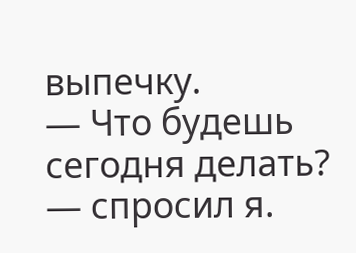выпечку.
— Что будешь сегодня делать? — спросил я.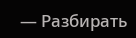— Разбирать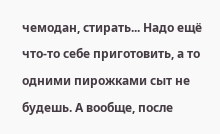чемодан, стирать... Надо ещё что-то себе приготовить, а то одними пирожками сыт не будешь. А вообще, после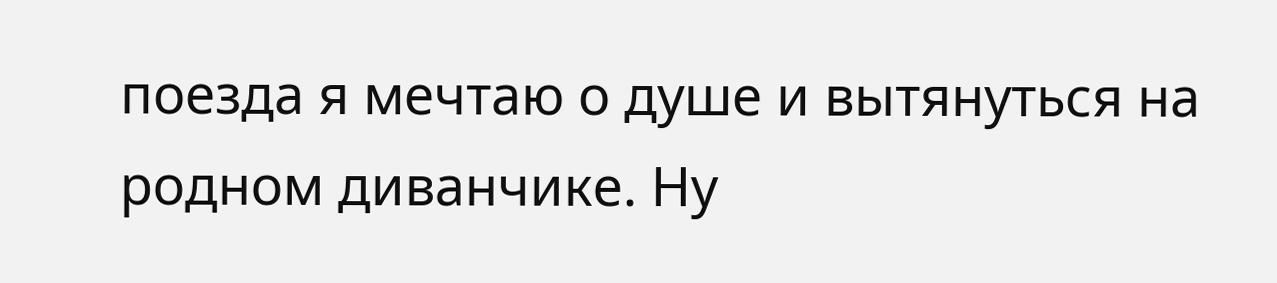поезда я мечтаю о душе и вытянуться на родном диванчике. Ну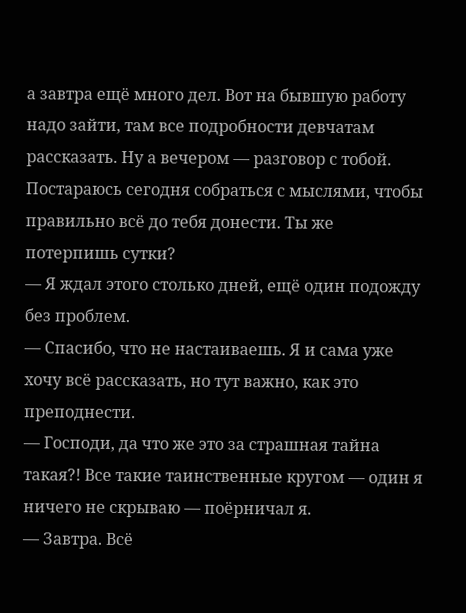а завтра ещё много дел. Вот на бывшую работу надо зайти, там все подробности девчатам рассказать. Ну а вечером — разговор с тобой. Постараюсь сегодня собраться с мыслями, чтобы правильно всё до тебя донести. Ты же потерпишь сутки?
— Я ждал этого столько дней, ещё один подожду без проблем.
— Спасибо, что не настаиваешь. Я и сама уже хочу всё рассказать, но тут важно, как это преподнести.
— Господи, да что же это за страшная тайна такая?! Все такие таинственные кругом — один я ничего не скрываю — поёрничал я.
— Завтра. Всё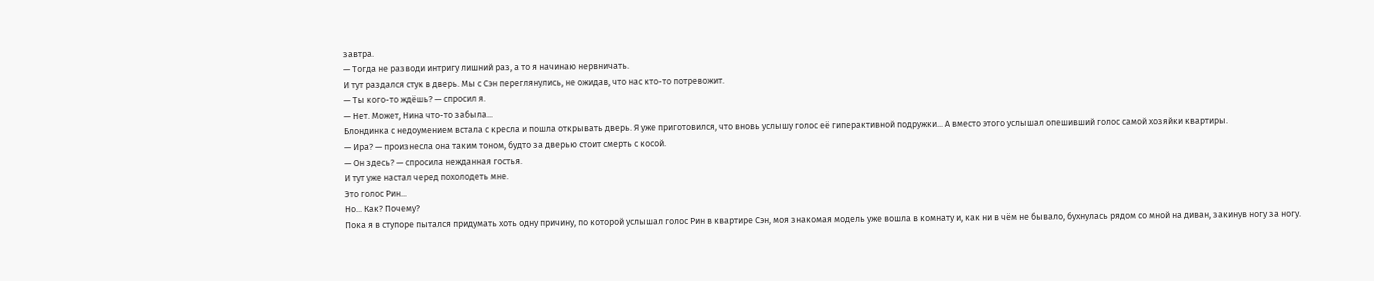завтра.
— Тогда не разводи интригу лишний раз, а то я начинаю нервничать.
И тут раздался стук в дверь. Мы с Сэн переглянулись, не ожидав, что нас кто-то потревожит.
— Ты кого-то ждёшь? — спросил я.
— Нет. Может, Нина что-то забыла...
Блондинка с недоумением встала с кресла и пошла открывать дверь. Я уже приготовился, что вновь услышу голос её гиперактивной подружки... А вместо этого услышал опешивший голос самой хозяйки квартиры.
— Ира? — произнесла она таким тоном, будто за дверью стоит смерть с косой.
— Он здесь? — спросила нежданная гостья.
И тут уже настал черед похолодеть мне.
Это голос Рин...
Но... Как? Почему?
Пока я в ступоре пытался придумать хоть одну причину, по которой услышал голос Рин в квартире Сэн, моя знакомая модель уже вошла в комнату и, как ни в чём не бывало, бухнулась рядом со мной на диван, закинув ногу за ногу.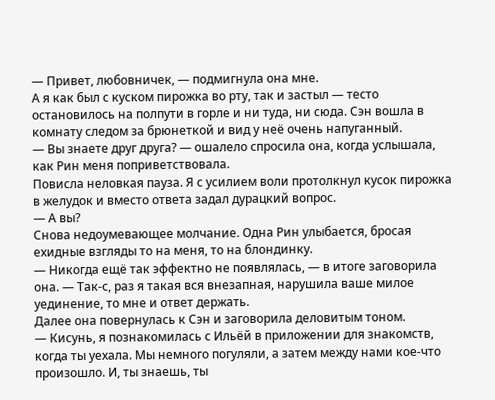— Привет, любовничек, — подмигнула она мне.
А я как был с куском пирожка во рту, так и застыл — тесто остановилось на полпути в горле и ни туда, ни сюда. Сэн вошла в комнату следом за брюнеткой и вид у неё очень напуганный.
— Вы знаете друг друга? — ошалело спросила она, когда услышала, как Рин меня поприветствовала.
Повисла неловкая пауза. Я с усилием воли протолкнул кусок пирожка в желудок и вместо ответа задал дурацкий вопрос.
— А вы?
Снова недоумевающее молчание. Одна Рин улыбается, бросая ехидные взгляды то на меня, то на блондинку.
— Никогда ещё так эффектно не появлялась, — в итоге заговорила она. — Так-с, раз я такая вся внезапная, нарушила ваше милое уединение, то мне и ответ держать.
Далее она повернулась к Сэн и заговорила деловитым тоном.
— Кисунь, я познакомилась с Ильёй в приложении для знакомств, когда ты уехала. Мы немного погуляли, а затем между нами кое-что произошло. И, ты знаешь, ты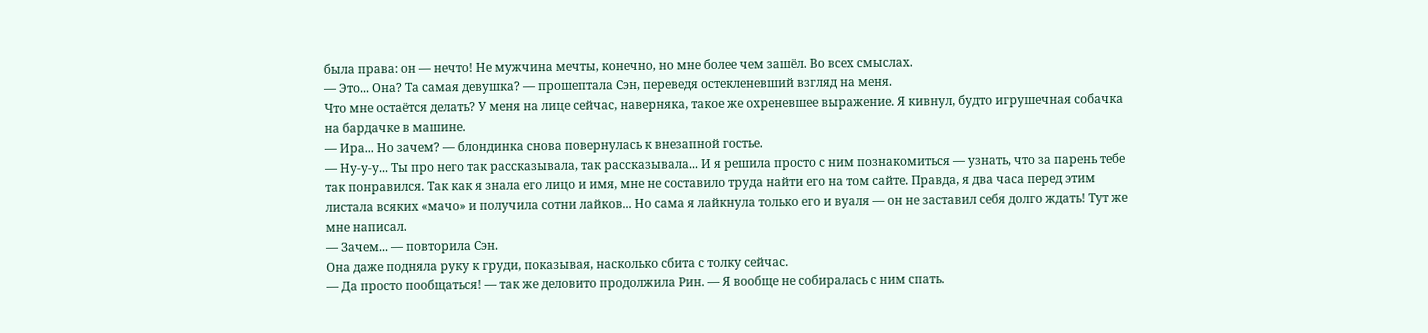была права: он — нечто! Не мужчина мечты, конечно, но мне более чем зашёл. Во всех смыслах.
— Это... Она? Та самая девушка? — прошептала Сэн, переведя остекленевший взгляд на меня.
Что мне остаётся делать? У меня на лице сейчас, наверняка, такое же охреневшее выражение. Я кивнул, будто игрушечная собачка на бардачке в машине.
— Ира... Но зачем? — блондинка снова повернулась к внезапной гостье.
— Ну-у-у... Ты про него так рассказывала, так рассказывала... И я решила просто с ним познакомиться — узнать, что за парень тебе так понравился. Так как я знала его лицо и имя, мне не составило труда найти его на том сайте. Правда, я два часа перед этим листала всяких «мачо» и получила сотни лайков... Но сама я лайкнула только его и вуаля — он не заставил себя долго ждать! Тут же мне написал.
— Зачем... — повторила Сэн.
Она даже подняла руку к груди, показывая, насколько сбита с толку сейчас.
— Да просто пообщаться! — так же деловито продолжила Рин. — Я вообще не собиралась с ним спать.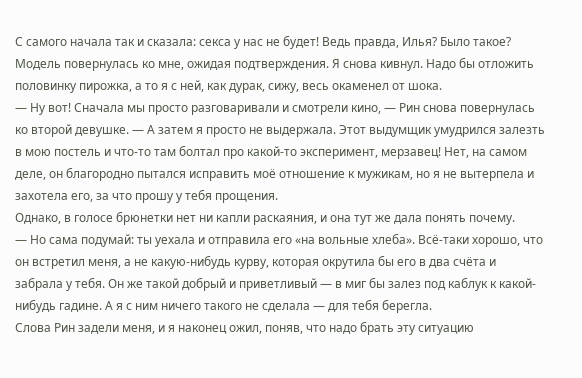С самого начала так и сказала: секса у нас не будет! Ведь правда, Илья? Было такое?
Модель повернулась ко мне, ожидая подтверждения. Я снова кивнул. Надо бы отложить половинку пирожка, а то я с ней, как дурак, сижу, весь окаменел от шока.
— Ну вот! Сначала мы просто разговаривали и смотрели кино, — Рин снова повернулась ко второй девушке. — А затем я просто не выдержала. Этот выдумщик умудрился залезть в мою постель и что-то там болтал про какой-то эксперимент, мерзавец! Нет, на самом деле, он благородно пытался исправить моё отношение к мужикам, но я не вытерпела и захотела его, за что прошу у тебя прощения.
Однако, в голосе брюнетки нет ни капли раскаяния, и она тут же дала понять почему.
— Но сама подумай: ты уехала и отправила его «на вольные хлеба». Всё-таки хорошо, что он встретил меня, а не какую-нибудь курву, которая окрутила бы его в два счёта и забрала у тебя. Он же такой добрый и приветливый — в миг бы залез под каблук к какой-нибудь гадине. А я с ним ничего такого не сделала — для тебя берегла.
Слова Рин задели меня, и я наконец ожил, поняв, что надо брать эту ситуацию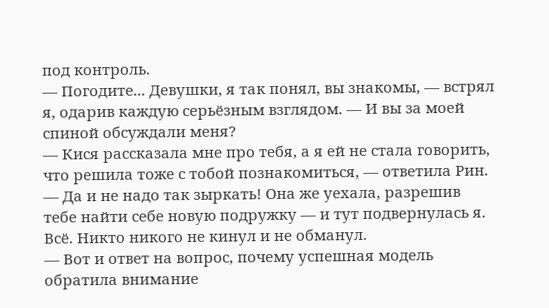под контроль.
— Погодите... Девушки, я так понял, вы знакомы, — встрял я, одарив каждую серьёзным взглядом. — И вы за моей спиной обсуждали меня?
— Кися рассказала мне про тебя, а я ей не стала говорить, что решила тоже с тобой познакомиться, — ответила Рин. — Да и не надо так зыркать! Она же уехала, разрешив тебе найти себе новую подружку — и тут подвернулась я. Всё. Никто никого не кинул и не обманул.
— Вот и ответ на вопрос, почему успешная модель обратила внимание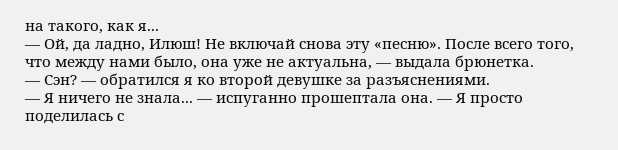на такого, как я...
— Ой, да ладно, Илюш! Не включай снова эту «песню». После всего того, что между нами было, она уже не актуальна, — выдала брюнетка.
— Сэн? — обратился я ко второй девушке за разъяснениями.
— Я ничего не знала... — испуганно прошептала она. — Я просто поделилась с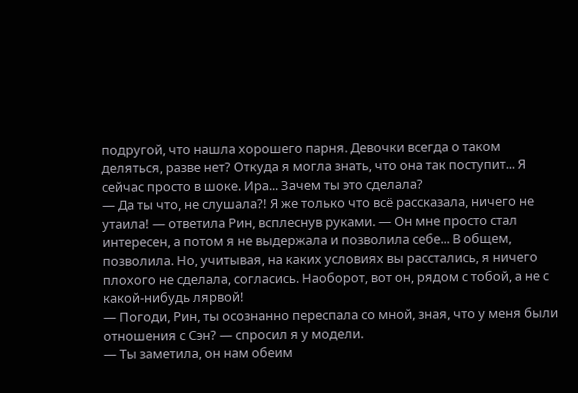подругой, что нашла хорошего парня. Девочки всегда о таком деляться, разве нет? Откуда я могла знать, что она так поступит... Я сейчас просто в шоке. Ира... Зачем ты это сделала?
— Да ты что, не слушала?! Я же только что всё рассказала, ничего не утаила! — ответила Рин, всплеснув руками. — Он мне просто стал интересен, а потом я не выдержала и позволила себе... В общем, позволила. Но, учитывая, на каких условиях вы расстались, я ничего плохого не сделала, согласись. Наоборот, вот он, рядом с тобой, а не с какой-нибудь лярвой!
— Погоди, Рин, ты осознанно переспала со мной, зная, что у меня были отношения с Сэн? — спросил я у модели.
— Ты заметила, он нам обеим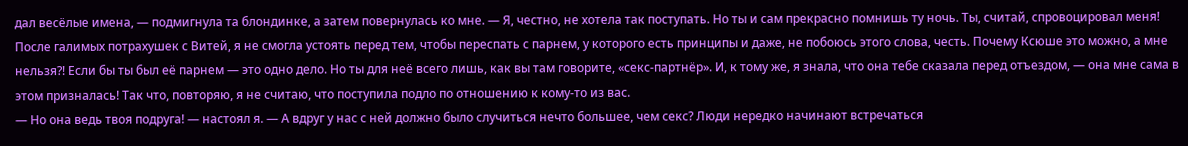дал весёлые имена, — подмигнула та блондинке, а затем повернулась ко мне. — Я, честно, не хотела так поступать. Но ты и сам прекрасно помнишь ту ночь. Ты, считай, спровоцировал меня! После галимых потрахушек с Витей, я не смогла устоять перед тем, чтобы переспать с парнем, у которого есть принципы и даже, не побоюсь этого слова, честь. Почему Ксюше это можно, а мне нельзя?! Если бы ты был её парнем — это одно дело. Но ты для неё всего лишь, как вы там говорите, «секс-партнёр». И, к тому же, я знала, что она тебе сказала перед отъездом, — она мне сама в этом призналась! Так что, повторяю, я не считаю, что поступила подло по отношению к кому-то из вас.
— Но она ведь твоя подруга! — настоял я. — А вдруг у нас с ней должно было случиться нечто большее, чем секс? Люди нередко начинают встречаться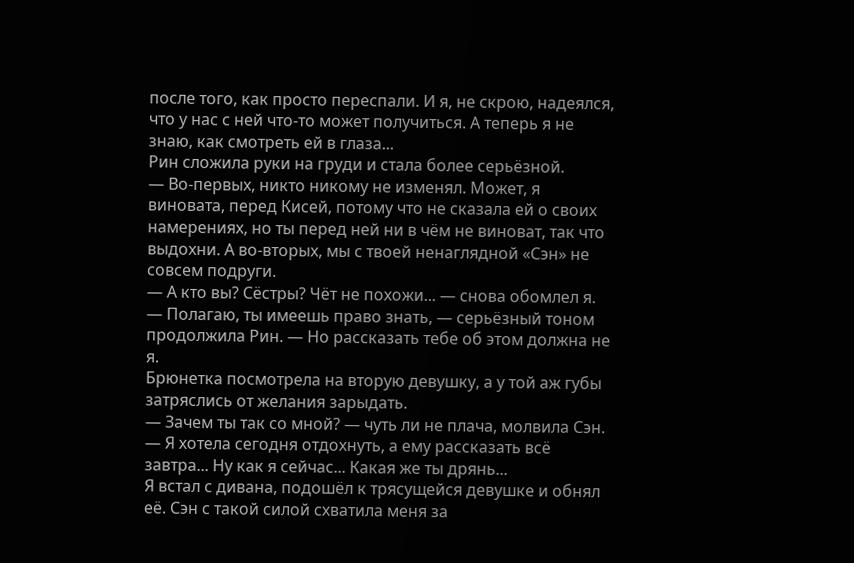после того, как просто переспали. И я, не скрою, надеялся, что у нас с ней что-то может получиться. А теперь я не знаю, как смотреть ей в глаза...
Рин сложила руки на груди и стала более серьёзной.
— Во-первых, никто никому не изменял. Может, я виновата, перед Кисей, потому что не сказала ей о своих намерениях, но ты перед ней ни в чём не виноват, так что выдохни. А во-вторых, мы с твоей ненаглядной «Сэн» не совсем подруги.
— А кто вы? Сёстры? Чёт не похожи... — снова обомлел я.
— Полагаю, ты имеешь право знать, — серьёзный тоном продолжила Рин. — Но рассказать тебе об этом должна не я.
Брюнетка посмотрела на вторую девушку, а у той аж губы затряслись от желания зарыдать.
— Зачем ты так со мной? — чуть ли не плача, молвила Сэн. — Я хотела сегодня отдохнуть, а ему рассказать всё завтра... Ну как я сейчас... Какая же ты дрянь...
Я встал с дивана, подошёл к трясущейся девушке и обнял её. Сэн с такой силой схватила меня за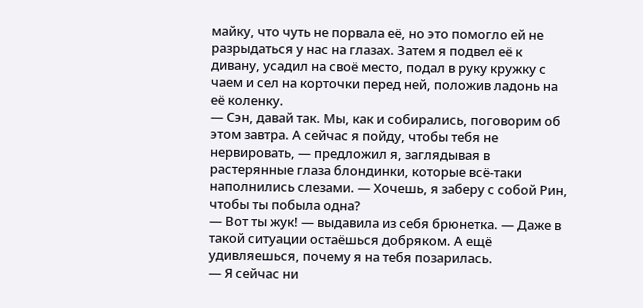майку, что чуть не порвала её, но это помогло ей не разрыдаться у нас на глазах. Затем я подвел её к дивану, усадил на своё место, подал в руку кружку с чаем и сел на корточки перед ней, положив ладонь на её коленку.
— Сэн, давай так. Мы, как и собирались, поговорим об этом завтра. А сейчас я пойду, чтобы тебя не нервировать, — предложил я, заглядывая в растерянные глаза блондинки, которые всё-таки наполнились слезами. — Хочешь, я заберу с собой Рин, чтобы ты побыла одна?
— Вот ты жук! — выдавила из себя брюнетка. — Даже в такой ситуации остаёшься добряком. А ещё удивляешься, почему я на тебя позарилась.
— Я сейчас ни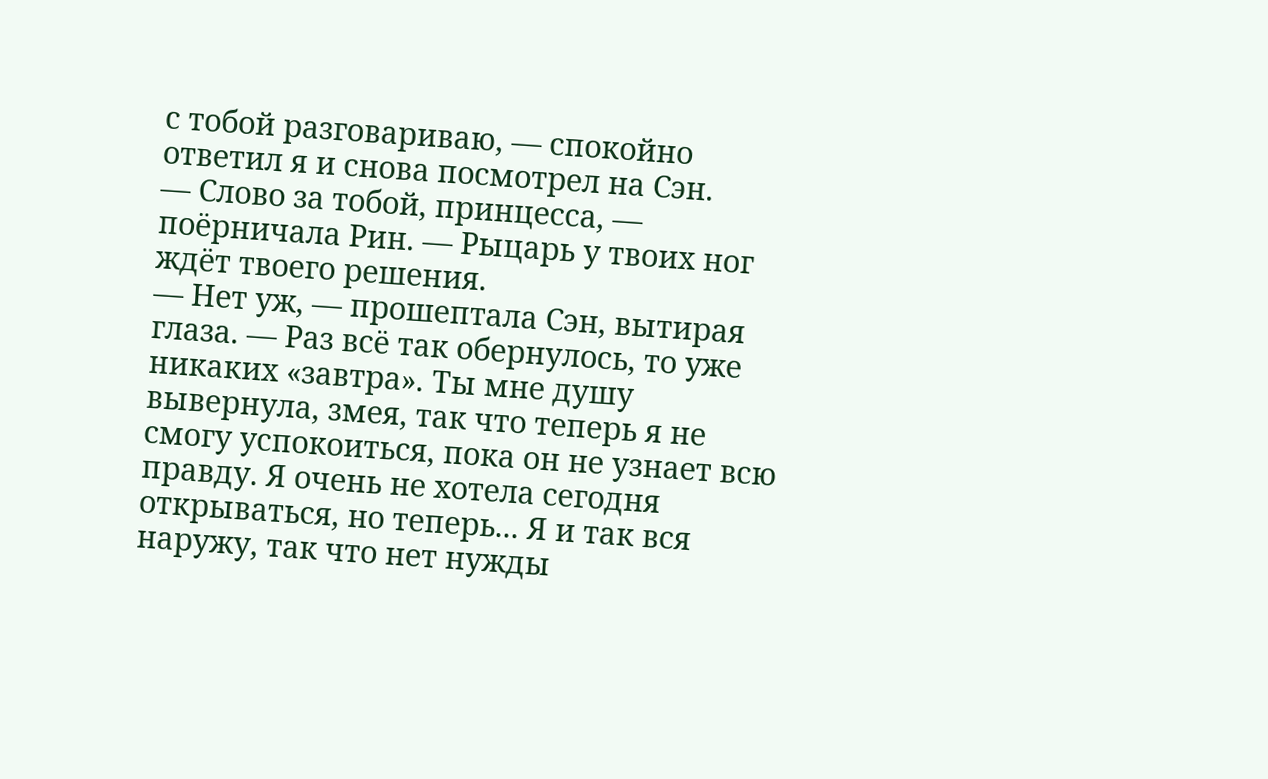с тобой разговариваю, — спокойно ответил я и снова посмотрел на Сэн.
— Слово за тобой, принцесса, — поёрничала Рин. — Рыцарь у твоих ног ждёт твоего решения.
— Нет уж, — прошептала Сэн, вытирая глаза. — Раз всё так обернулось, то уже никаких «завтра». Ты мне душу вывернула, змея, так что теперь я не смогу успокоиться, пока он не узнает всю правду. Я очень не хотела сегодня открываться, но теперь... Я и так вся наружу, так что нет нужды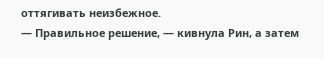оттягивать неизбежное.
— Правильное решение, — кивнула Рин, а затем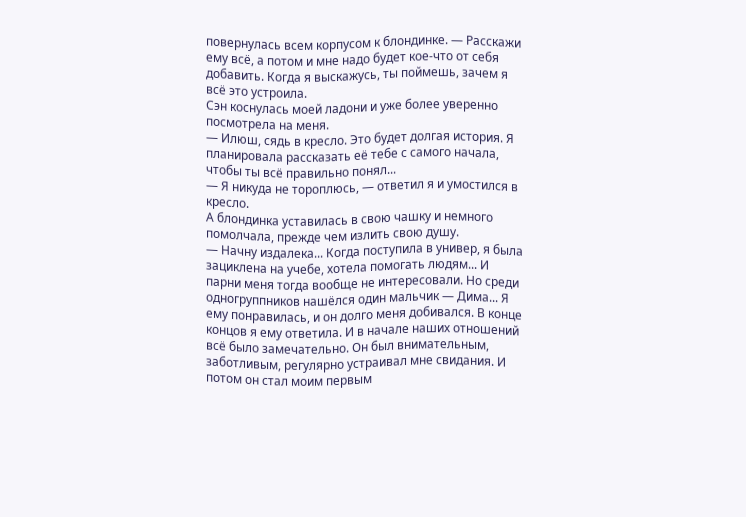повернулась всем корпусом к блондинке. — Расскажи ему всё, а потом и мне надо будет кое-что от себя добавить. Когда я выскажусь, ты поймешь, зачем я всё это устроила.
Сэн коснулась моей ладони и уже более уверенно посмотрела на меня.
— Илюш, сядь в кресло. Это будет долгая история. Я планировала рассказать её тебе с самого начала, чтобы ты всё правильно понял...
— Я никуда не тороплюсь, — ответил я и умостился в кресло.
А блондинка уставилась в свою чашку и немного помолчала, прежде чем излить свою душу.
— Начну издалека... Когда поступила в универ, я была зациклена на учебе, хотела помогать людям... И парни меня тогда вообще не интересовали. Но среди одногруппников нашёлся один мальчик — Дима... Я ему понравилась, и он долго меня добивался. В конце концов я ему ответила. И в начале наших отношений всё было замечательно. Он был внимательным, заботливым, регулярно устраивал мне свидания. И потом он стал моим первым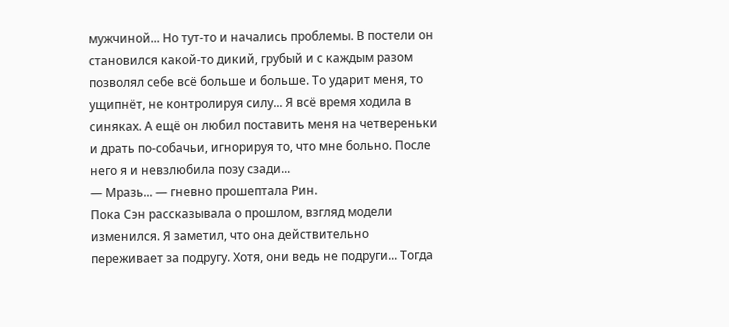мужчиной... Но тут-то и начались проблемы. В постели он становился какой-то дикий, грубый и с каждым разом позволял себе всё больше и больше. То ударит меня, то ущипнёт, не контролируя силу... Я всё время ходила в синяках. А ещё он любил поставить меня на четвереньки и драть по-собачьи, игнорируя то, что мне больно. После него я и невзлюбила позу сзади...
— Мразь... — гневно прошептала Рин.
Пока Сэн рассказывала о прошлом, взгляд модели изменился. Я заметил, что она действительно переживает за подругу. Хотя, они ведь не подруги... Тогда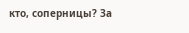кто, соперницы? За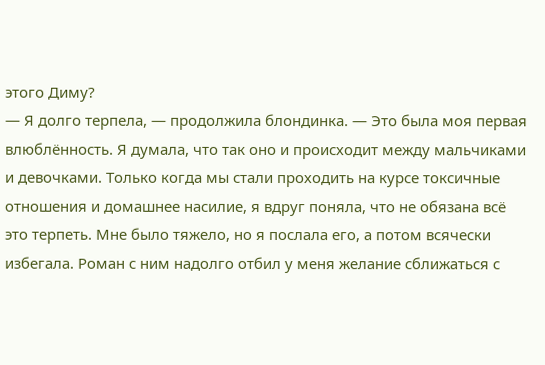этого Диму?
— Я долго терпела, — продолжила блондинка. — Это была моя первая влюблённость. Я думала, что так оно и происходит между мальчиками и девочками. Только когда мы стали проходить на курсе токсичные отношения и домашнее насилие, я вдруг поняла, что не обязана всё это терпеть. Мне было тяжело, но я послала его, а потом всячески избегала. Роман с ним надолго отбил у меня желание сближаться с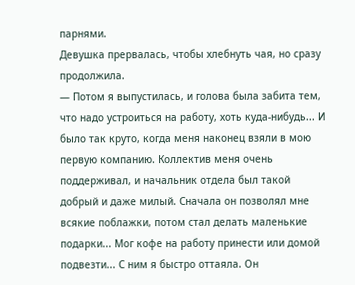парнями.
Девушка прервалась, чтобы хлебнуть чая, но сразу продолжила.
— Потом я выпустилась, и голова была забита тем, что надо устроиться на работу, хоть куда-нибудь... И было так круто, когда меня наконец взяли в мою первую компанию. Коллектив меня очень поддерживал, и начальник отдела был такой добрый и даже милый. Сначала он позволял мне всякие поблажки, потом стал делать маленькие подарки... Мог кофе на работу принести или домой подвезти... С ним я быстро оттаяла. Он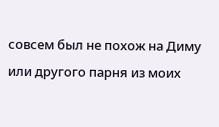совсем был не похож на Диму или другого парня из моих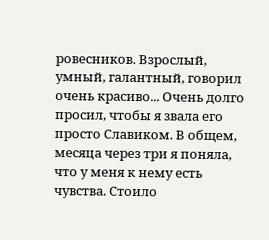ровесников. Взрослый, умный, галантный, говорил очень красиво... Очень долго просил, чтобы я звала его просто Славиком. В общем, месяца через три я поняла, что у меня к нему есть чувства. Стоило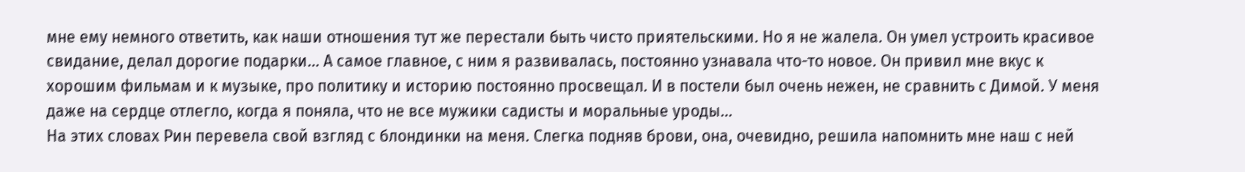мне ему немного ответить, как наши отношения тут же перестали быть чисто приятельскими. Но я не жалела. Он умел устроить красивое свидание, делал дорогие подарки... А самое главное, с ним я развивалась, постоянно узнавала что-то новое. Он привил мне вкус к хорошим фильмам и к музыке, про политику и историю постоянно просвещал. И в постели был очень нежен, не сравнить с Димой. У меня даже на сердце отлегло, когда я поняла, что не все мужики садисты и моральные уроды...
На этих словах Рин перевела свой взгляд с блондинки на меня. Слегка подняв брови, она, очевидно, решила напомнить мне наш с ней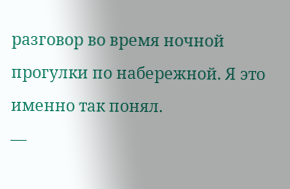разговор во время ночной прогулки по набережной. Я это именно так понял.
—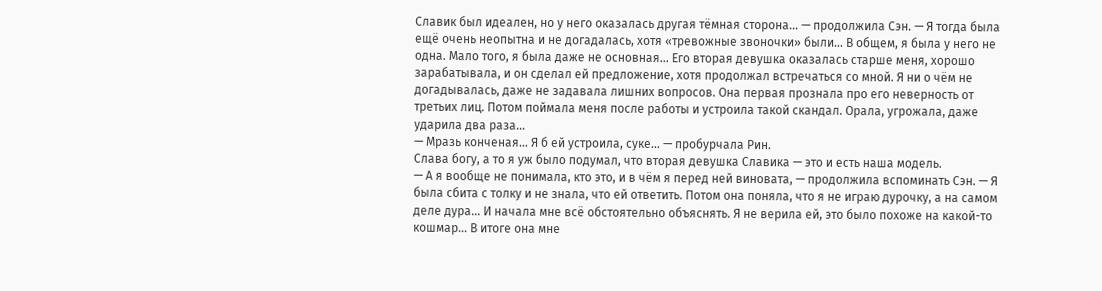Славик был идеален, но у него оказалась другая тёмная сторона... — продолжила Сэн. — Я тогда была ещё очень неопытна и не догадалась, хотя «тревожные звоночки» были... В общем, я была у него не одна. Мало того, я была даже не основная... Его вторая девушка оказалась старше меня, хорошо зарабатывала, и он сделал ей предложение, хотя продолжал встречаться со мной. Я ни о чём не догадывалась, даже не задавала лишних вопросов. Она первая прознала про его неверность от третьих лиц. Потом поймала меня после работы и устроила такой скандал. Орала, угрожала, даже ударила два раза...
— Мразь конченая... Я б ей устроила, суке... — пробурчала Рин.
Слава богу, а то я уж было подумал, что вторая девушка Славика — это и есть наша модель.
— А я вообще не понимала, кто это, и в чём я перед ней виновата, — продолжила вспоминать Сэн. — Я была сбита с толку и не знала, что ей ответить. Потом она поняла, что я не играю дурочку, а на самом деле дура... И начала мне всё обстоятельно объяснять. Я не верила ей, это было похоже на какой-то кошмар... В итоге она мне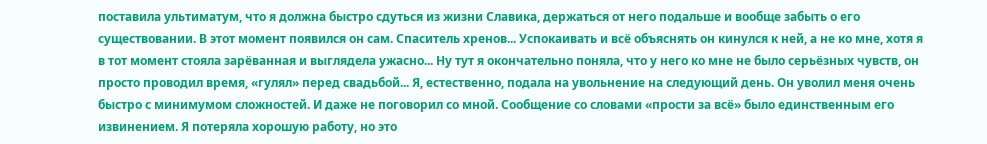поставила ультиматум, что я должна быстро сдуться из жизни Славика, держаться от него подальше и вообще забыть о его существовании. В этот момент появился он сам. Спаситель хренов... Успокаивать и всё объяснять он кинулся к ней, а не ко мне, хотя я в тот момент стояла зарёванная и выглядела ужасно... Ну тут я окончательно поняла, что у него ко мне не было серьёзных чувств, он просто проводил время, «гулял» перед свадьбой... Я, естественно, подала на увольнение на следующий день. Он уволил меня очень быстро с минимумом сложностей. И даже не поговорил со мной. Сообщение со словами «прости за всё» было единственным его извинением. Я потеряла хорошую работу, но это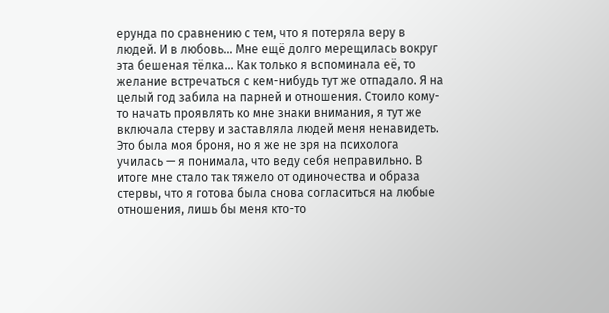ерунда по сравнению с тем, что я потеряла веру в людей. И в любовь... Мне ещё долго мерещилась вокруг эта бешеная тёлка... Как только я вспоминала её, то желание встречаться с кем-нибудь тут же отпадало. Я на целый год забила на парней и отношения. Стоило кому-то начать проявлять ко мне знаки внимания, я тут же включала стерву и заставляла людей меня ненавидеть. Это была моя броня, но я же не зря на психолога училась — я понимала, что веду себя неправильно. В итоге мне стало так тяжело от одиночества и образа стервы, что я готова была снова согласиться на любые отношения, лишь бы меня кто-то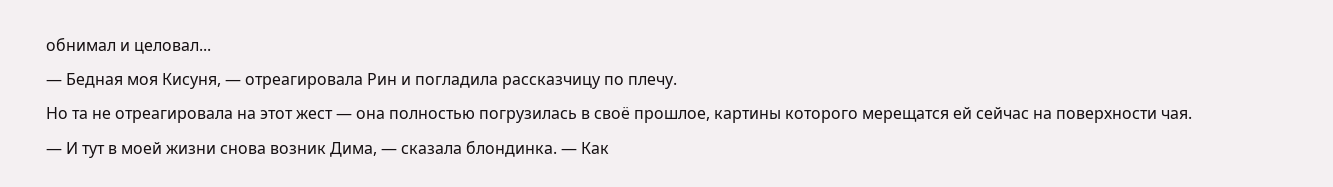обнимал и целовал...
— Бедная моя Кисуня, — отреагировала Рин и погладила рассказчицу по плечу.
Но та не отреагировала на этот жест — она полностью погрузилась в своё прошлое, картины которого мерещатся ей сейчас на поверхности чая.
— И тут в моей жизни снова возник Дима, — сказала блондинка. — Как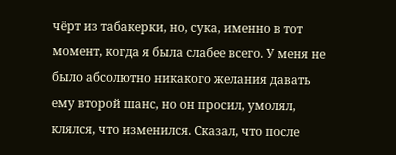чёрт из табакерки, но, сука, именно в тот момент, когда я была слабее всего. У меня не было абсолютно никакого желания давать ему второй шанс, но он просил, умолял, клялся, что изменился. Сказал, что после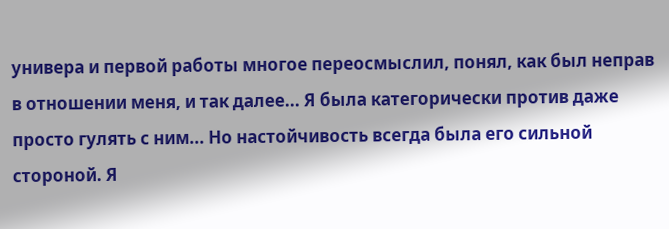универа и первой работы многое переосмыслил, понял, как был неправ в отношении меня, и так далее... Я была категорически против даже просто гулять с ним... Но настойчивость всегда была его сильной стороной. Я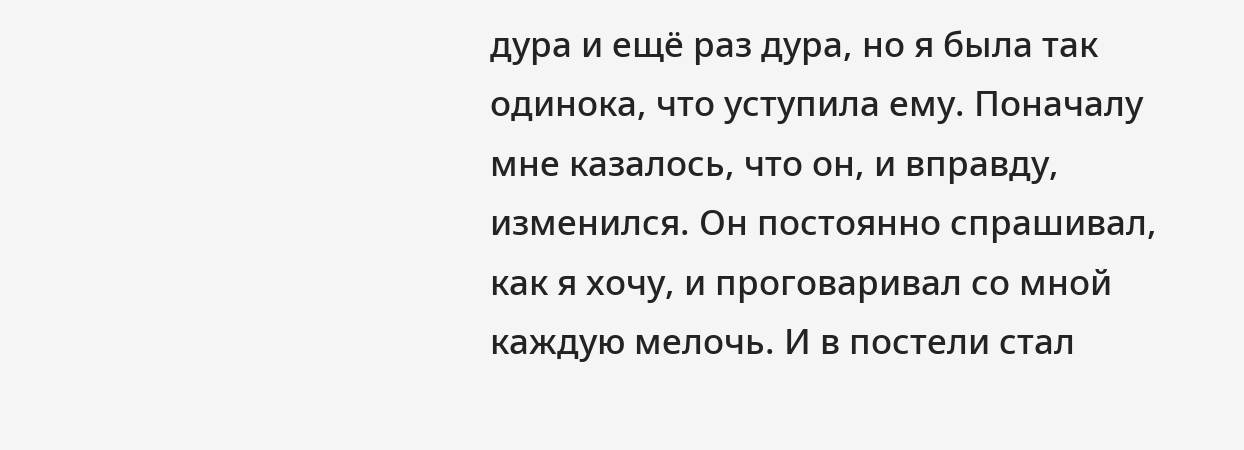дура и ещё раз дура, но я была так одинока, что уступила ему. Поначалу мне казалось, что он, и вправду, изменился. Он постоянно спрашивал, как я хочу, и проговаривал со мной каждую мелочь. И в постели стал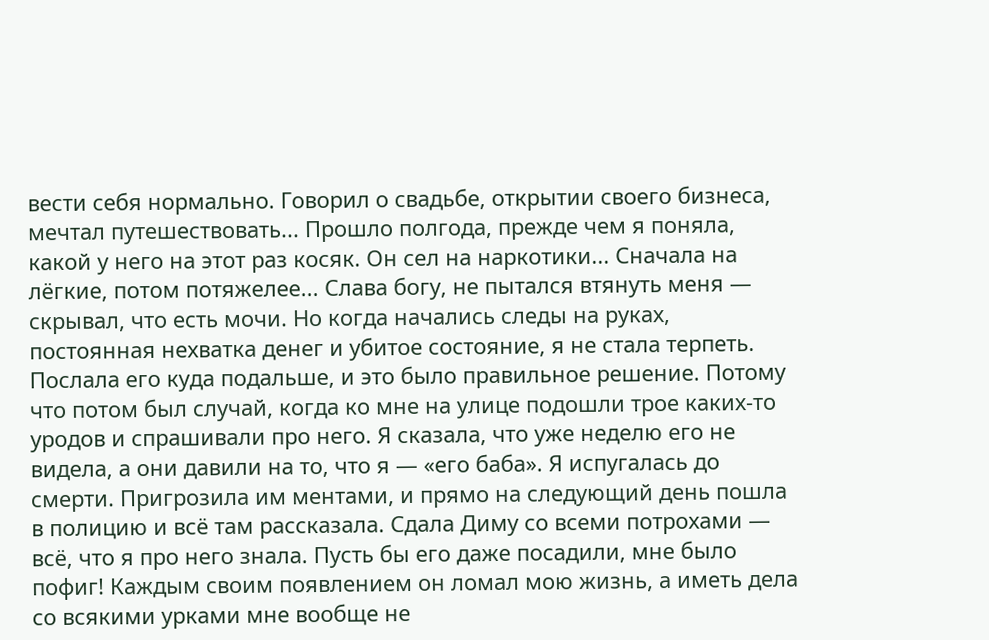вести себя нормально. Говорил о свадьбе, открытии своего бизнеса, мечтал путешествовать... Прошло полгода, прежде чем я поняла, какой у него на этот раз косяк. Он сел на наркотики... Сначала на лёгкие, потом потяжелее... Слава богу, не пытался втянуть меня — скрывал, что есть мочи. Но когда начались следы на руках, постоянная нехватка денег и убитое состояние, я не стала терпеть. Послала его куда подальше, и это было правильное решение. Потому что потом был случай, когда ко мне на улице подошли трое каких-то уродов и спрашивали про него. Я сказала, что уже неделю его не видела, а они давили на то, что я — «его баба». Я испугалась до смерти. Пригрозила им ментами, и прямо на следующий день пошла в полицию и всё там рассказала. Сдала Диму со всеми потрохами — всё, что я про него знала. Пусть бы его даже посадили, мне было пофиг! Каждым своим появлением он ломал мою жизнь, а иметь дела со всякими урками мне вообще не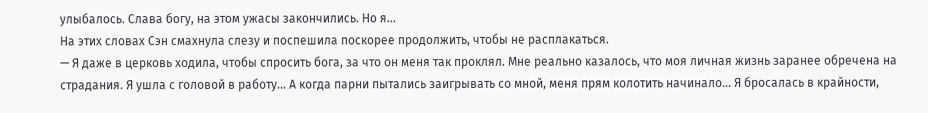улыбалось. Слава богу, на этом ужасы закончились. Но я...
На этих словах Сэн смахнула слезу и поспешила поскорее продолжить, чтобы не расплакаться.
— Я даже в церковь ходила, чтобы спросить бога, за что он меня так проклял. Мне реально казалось, что моя личная жизнь заранее обречена на страдания. Я ушла с головой в работу... А когда парни пытались заигрывать со мной, меня прям колотить начинало... Я бросалась в крайности,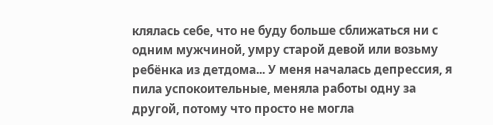клялась себе, что не буду больше сближаться ни с одним мужчиной, умру старой девой или возьму ребёнка из детдома... У меня началась депрессия, я пила успокоительные, меняла работы одну за другой, потому что просто не могла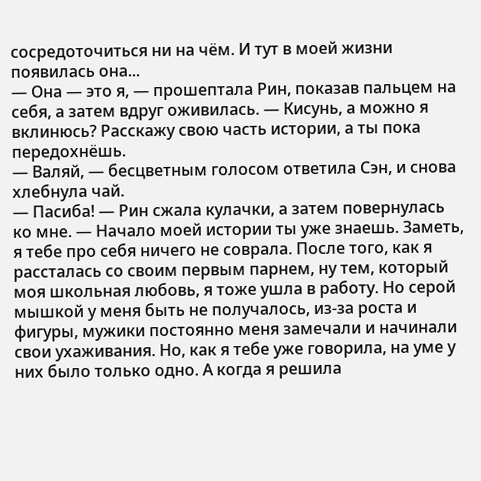сосредоточиться ни на чём. И тут в моей жизни появилась она...
— Она — это я, — прошептала Рин, показав пальцем на себя, а затем вдруг оживилась. — Кисунь, а можно я вклинюсь? Расскажу свою часть истории, а ты пока передохнёшь.
— Валяй, — бесцветным голосом ответила Сэн, и снова хлебнула чай.
— Пасиба! — Рин сжала кулачки, а затем повернулась ко мне. — Начало моей истории ты уже знаешь. Заметь, я тебе про себя ничего не соврала. После того, как я рассталась со своим первым парнем, ну тем, который моя школьная любовь, я тоже ушла в работу. Но серой мышкой у меня быть не получалось, из-за роста и фигуры, мужики постоянно меня замечали и начинали свои ухаживания. Но, как я тебе уже говорила, на уме у них было только одно. А когда я решила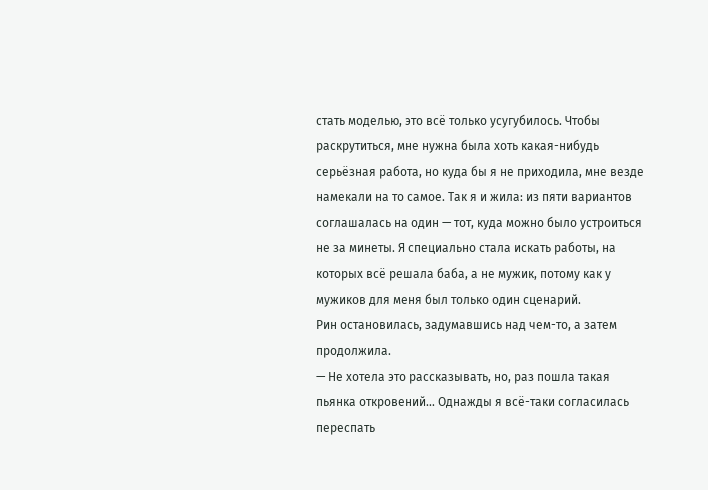стать моделью, это всё только усугубилось. Чтобы раскрутиться, мне нужна была хоть какая-нибудь серьёзная работа, но куда бы я не приходила, мне везде намекали на то самое. Так я и жила: из пяти вариантов соглашалась на один — тот, куда можно было устроиться не за минеты. Я специально стала искать работы, на которых всё решала баба, а не мужик, потому как у мужиков для меня был только один сценарий.
Рин остановилась, задумавшись над чем-то, а затем продолжила.
— Не хотела это рассказывать, но, раз пошла такая пьянка откровений... Однажды я всё-таки согласилась переспать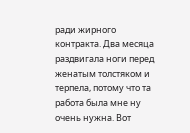ради жирного контракта. Два месяца раздвигала ноги перед женатым толстяком и терпела, потому что та работа была мне ну очень нужна. Вот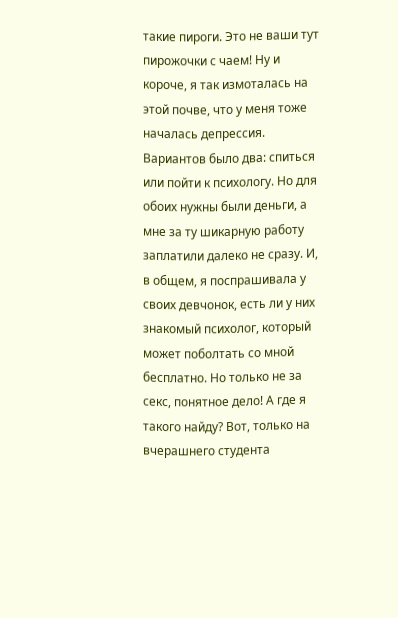такие пироги. Это не ваши тут пирожочки с чаем! Ну и короче, я так измоталась на этой почве, что у меня тоже началась депрессия. Вариантов было два: спиться или пойти к психологу. Но для обоих нужны были деньги, а мне за ту шикарную работу заплатили далеко не сразу. И, в общем, я поспрашивала у своих девчонок, есть ли у них знакомый психолог, который может поболтать со мной бесплатно. Но только не за секс, понятное дело! А где я такого найду? Вот, только на вчерашнего студента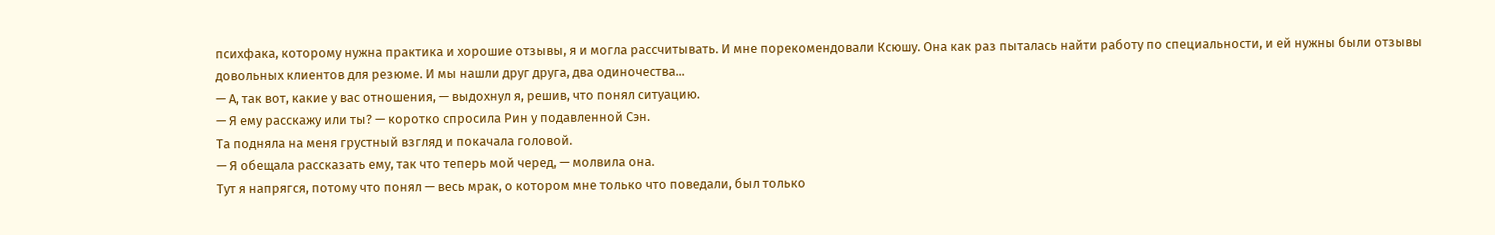психфака, которому нужна практика и хорошие отзывы, я и могла рассчитывать. И мне порекомендовали Ксюшу. Она как раз пыталась найти работу по специальности, и ей нужны были отзывы довольных клиентов для резюме. И мы нашли друг друга, два одиночества...
— А, так вот, какие у вас отношения, — выдохнул я, решив, что понял ситуацию.
— Я ему расскажу или ты? — коротко спросила Рин у подавленной Сэн.
Та подняла на меня грустный взгляд и покачала головой.
— Я обещала рассказать ему, так что теперь мой черед, — молвила она.
Тут я напрягся, потому что понял — весь мрак, о котором мне только что поведали, был только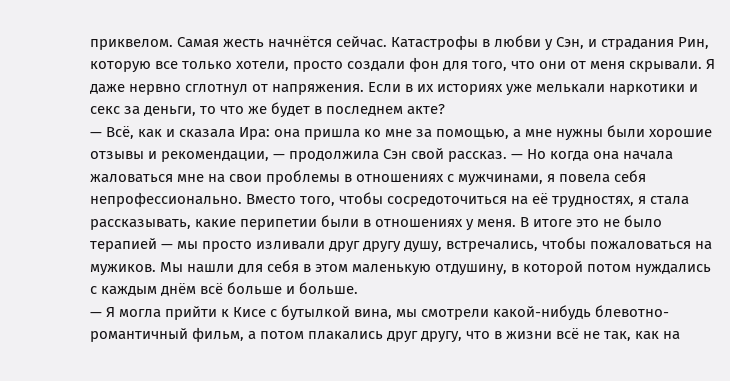приквелом. Самая жесть начнётся сейчас. Катастрофы в любви у Сэн, и страдания Рин, которую все только хотели, просто создали фон для того, что они от меня скрывали. Я даже нервно сглотнул от напряжения. Если в их историях уже мелькали наркотики и секс за деньги, то что же будет в последнем акте?
— Всё, как и сказала Ира: она пришла ко мне за помощью, а мне нужны были хорошие отзывы и рекомендации, — продолжила Сэн свой рассказ. — Но когда она начала жаловаться мне на свои проблемы в отношениях с мужчинами, я повела себя непрофессионально. Вместо того, чтобы сосредоточиться на её трудностях, я стала рассказывать, какие перипетии были в отношениях у меня. В итоге это не было терапией — мы просто изливали друг другу душу, встречались, чтобы пожаловаться на мужиков. Мы нашли для себя в этом маленькую отдушину, в которой потом нуждались с каждым днём всё больше и больше.
— Я могла прийти к Кисе с бутылкой вина, мы смотрели какой-нибудь блевотно-романтичный фильм, а потом плакались друг другу, что в жизни всё не так, как на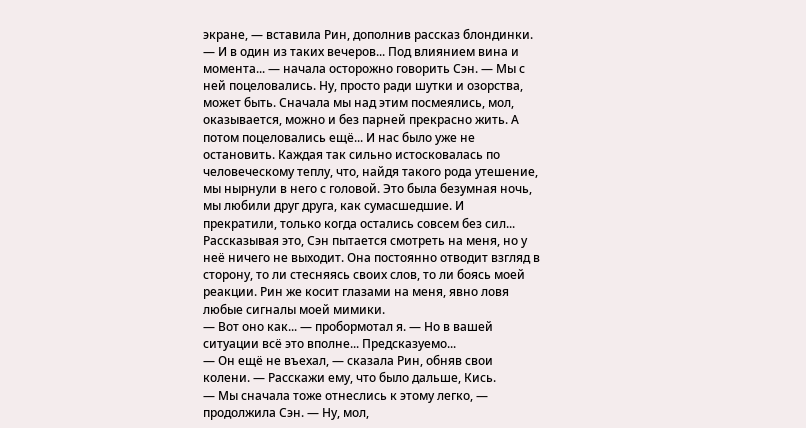экране, — вставила Рин, дополнив рассказ блондинки.
— И в один из таких вечеров... Под влиянием вина и момента... — начала осторожно говорить Сэн. — Мы с ней поцеловались. Ну, просто ради шутки и озорства, может быть. Сначала мы над этим посмеялись, мол, оказывается, можно и без парней прекрасно жить. А потом поцеловались ещё... И нас было уже не остановить. Каждая так сильно истосковалась по человеческому теплу, что, найдя такого рода утешение, мы нырнули в него с головой. Это была безумная ночь, мы любили друг друга, как сумасшедшие. И прекратили, только когда остались совсем без сил...
Рассказывая это, Сэн пытается смотреть на меня, но у неё ничего не выходит. Она постоянно отводит взгляд в сторону, то ли стесняясь своих слов, то ли боясь моей реакции. Рин же косит глазами на меня, явно ловя любые сигналы моей мимики.
— Вот оно как... — пробормотал я. — Но в вашей ситуации всё это вполне... Предсказуемо...
— Он ещё не въехал, — сказала Рин, обняв свои колени. — Расскажи ему, что было дальше, Кись.
— Мы сначала тоже отнеслись к этому легко, — продолжила Сэн. — Ну, мол,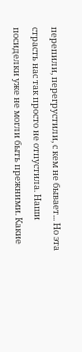перепили, перегрустили, с кем не бывает... Но эта страсть нас так просто не отпустила. Наши посиделки уже не могли быть прежними. Какие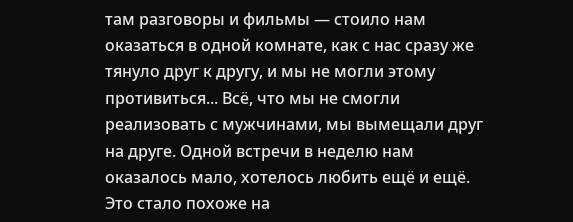там разговоры и фильмы — стоило нам оказаться в одной комнате, как с нас сразу же тянуло друг к другу, и мы не могли этому противиться... Всё, что мы не смогли реализовать с мужчинами, мы вымещали друг на друге. Одной встречи в неделю нам оказалось мало, хотелось любить ещё и ещё. Это стало похоже на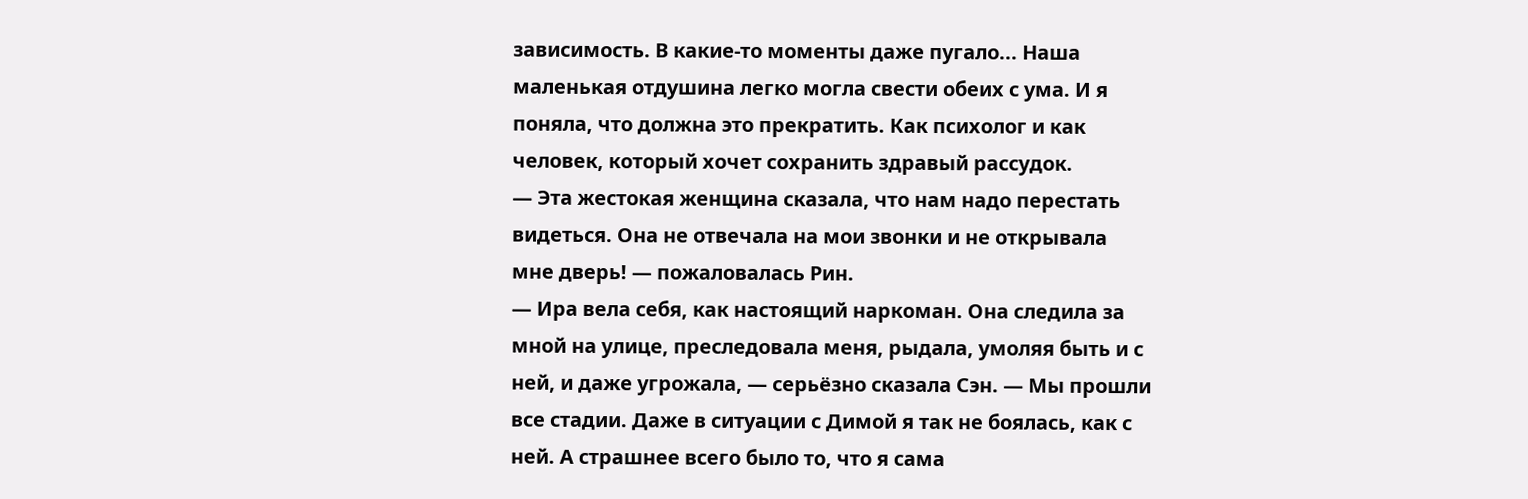зависимость. В какие-то моменты даже пугало... Наша маленькая отдушина легко могла свести обеих с ума. И я поняла, что должна это прекратить. Как психолог и как человек, который хочет сохранить здравый рассудок.
— Эта жестокая женщина сказала, что нам надо перестать видеться. Она не отвечала на мои звонки и не открывала мне дверь! — пожаловалась Рин.
— Ира вела себя, как настоящий наркоман. Она следила за мной на улице, преследовала меня, рыдала, умоляя быть и с ней, и даже угрожала, — серьёзно сказала Сэн. — Мы прошли все стадии. Даже в ситуации с Димой я так не боялась, как с ней. А страшнее всего было то, что я сама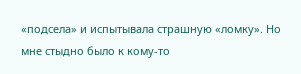«подсела» и испытывала страшную «ломку». Но мне стыдно было к кому-то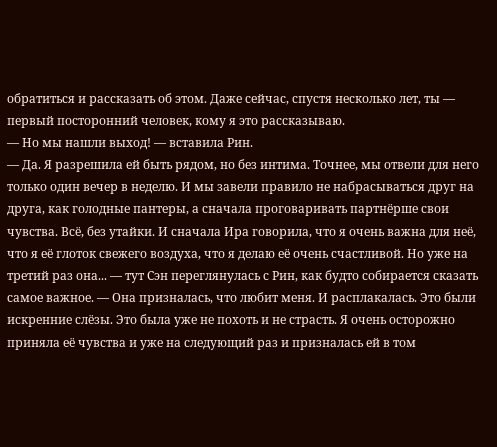обратиться и рассказать об этом. Даже сейчас, спустя несколько лет, ты — первый посторонний человек, кому я это рассказываю.
— Но мы нашли выход! — вставила Рин.
— Да. Я разрешила ей быть рядом, но без интима. Точнее, мы отвели для него только один вечер в неделю. И мы завели правило не набрасываться друг на друга, как голодные пантеры, а сначала проговаривать партнёрше свои чувства. Всё, без утайки. И сначала Ира говорила, что я очень важна для неё, что я её глоток свежего воздуха, что я делаю её очень счастливой. Но уже на третий раз она... — тут Сэн переглянулась с Рин, как будто собирается сказать самое важное. — Она призналась, что любит меня. И расплакалась. Это были искренние слёзы. Это была уже не похоть и не страсть. Я очень осторожно приняла её чувства и уже на следующий раз и призналась ей в том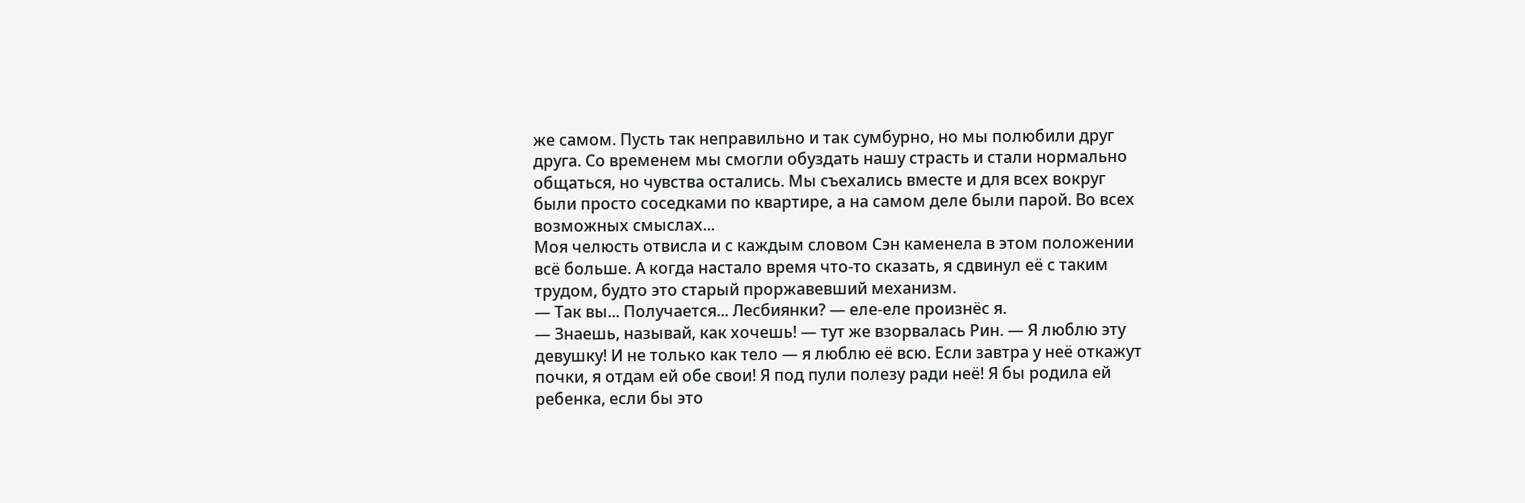же самом. Пусть так неправильно и так сумбурно, но мы полюбили друг друга. Со временем мы смогли обуздать нашу страсть и стали нормально общаться, но чувства остались. Мы съехались вместе и для всех вокруг были просто соседками по квартире, а на самом деле были парой. Во всех возможных смыслах...
Моя челюсть отвисла и с каждым словом Сэн каменела в этом положении всё больше. А когда настало время что-то сказать, я сдвинул её с таким трудом, будто это старый проржавевший механизм.
— Так вы... Получается... Лесбиянки? — еле-еле произнёс я.
— Знаешь, называй, как хочешь! — тут же взорвалась Рин. — Я люблю эту девушку! И не только как тело — я люблю её всю. Если завтра у неё откажут почки, я отдам ей обе свои! Я под пули полезу ради неё! Я бы родила ей ребенка, если бы это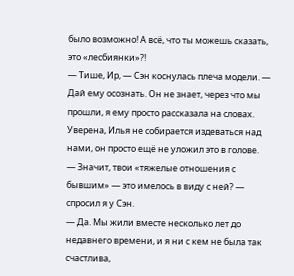было возможно! А всё, что ты можешь сказать, это «лесбиянки»?!
— Тише, Ир, — Сэн коснулась плеча модели. — Дай ему осознать. Он не знает, через что мы прошли, я ему просто рассказала на словах. Уверена, Илья не собирается издеваться над нами, он просто ещё не уложил это в голове.
— Значит, твои «тяжелые отношения с бывшим» — это имелось в виду с ней? — спросил я у Сэн.
— Да. Мы жили вместе несколько лет до недавнего времени, и я ни с кем не была так счастлива,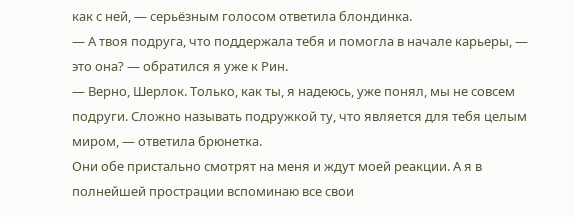как с ней, — серьёзным голосом ответила блондинка.
— А твоя подруга, что поддержала тебя и помогла в начале карьеры, — это она? — обратился я уже к Рин.
— Верно, Шерлок. Только, как ты, я надеюсь, уже понял, мы не совсем подруги. Сложно называть подружкой ту, что является для тебя целым миром, — ответила брюнетка.
Они обе пристально смотрят на меня и ждут моей реакции. А я в полнейшей прострации вспоминаю все свои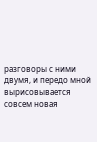разговоры с ними двумя, и передо мной вырисовывается совсем новая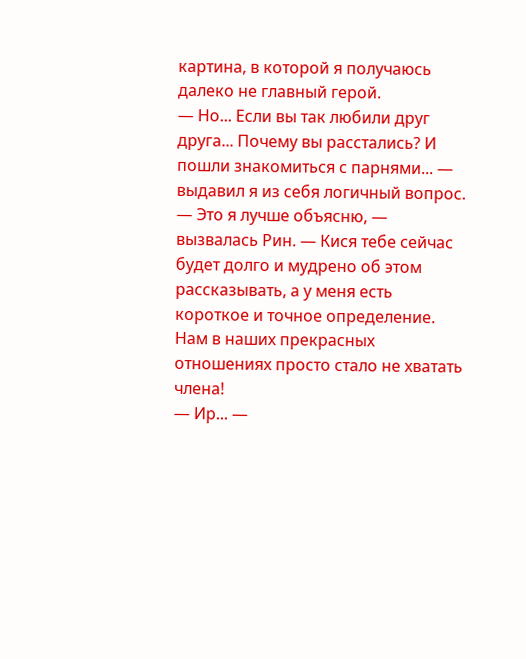картина, в которой я получаюсь далеко не главный герой.
— Но... Если вы так любили друг друга... Почему вы расстались? И пошли знакомиться с парнями... — выдавил я из себя логичный вопрос.
— Это я лучше объясню, — вызвалась Рин. — Кися тебе сейчас будет долго и мудрено об этом рассказывать, а у меня есть короткое и точное определение. Нам в наших прекрасных отношениях просто стало не хватать члена!
— Ир... —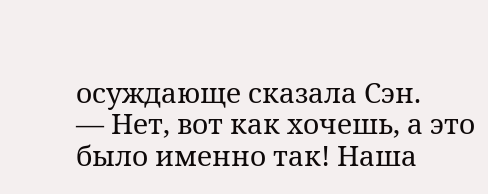осуждающе сказала Сэн.
— Нет, вот как хочешь, а это было именно так! Наша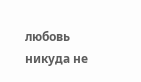любовь никуда не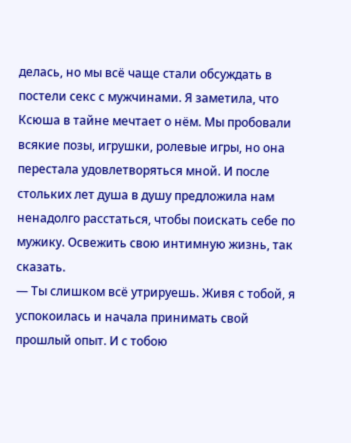делась, но мы всё чаще стали обсуждать в постели секс с мужчинами. Я заметила, что Ксюша в тайне мечтает о нём. Мы пробовали всякие позы, игрушки, ролевые игры, но она перестала удовлетворяться мной. И после стольких лет душа в душу предложила нам ненадолго расстаться, чтобы поискать себе по мужику. Освежить свою интимную жизнь, так сказать.
— Ты слишком всё утрируешь. Живя с тобой, я успокоилась и начала принимать свой прошлый опыт. И с тобою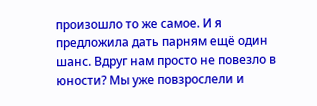произошло то же самое. И я предложила дать парням ещё один шанс. Вдруг нам просто не повезло в юности? Мы уже повзрослели и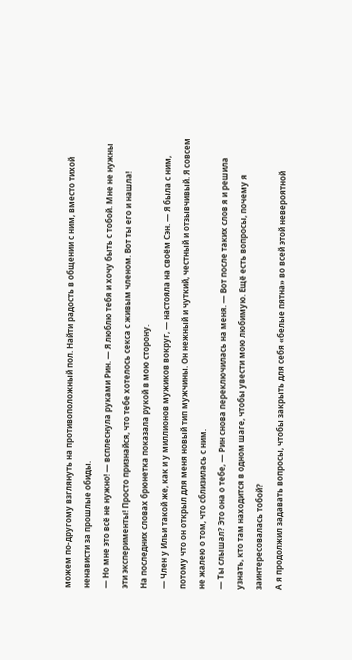можем по-другому взглянуть на противоположный пол. Найти радость в общении с ним, вместо тихой ненависти за прошлые обиды.
— Но мне это всё не нужно! — всплеснула руками Рин. — Я люблю тебя и хочу быть с тобой. Мне не нужны эти эксперименты! Просто признайся, что тебе хотелось секса с живым членом. Вот ты его и нашла!
На последних словах брюнетка показала рукой в мою сторону.
— Член у Ильи такой же, как и у миллионов мужиков вокруг, — настояла на своём Сэн. — Я была с ним, потому что он открыл для меня новый тип мужчины. Он нежный и чуткий, честный и отзывчивый. Я совсем не жалею о том, что сблизилась с ним.
— Ты слышал? Это она о тебе, — Рин снова переключилась на меня. — Вот после таких слов я и решила узнать, кто там находится в одном шаге, чтобы увести мою любимую. Ещё есть вопросы, почему я заинтересовалась тобой?
А я продолжил задавать вопросы, чтобы закрыть для себя «белые пятна» во всей этой невероятной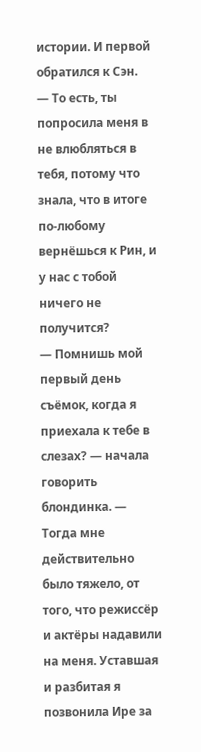истории. И первой обратился к Сэн.
— То есть, ты попросила меня в не влюбляться в тебя, потому что знала, что в итоге по-любому вернёшься к Рин, и у нас с тобой ничего не получится?
— Помнишь мой первый день съёмок, когда я приехала к тебе в слезах? — начала говорить блондинка. — Тогда мне действительно было тяжело, от того, что режиссёр и актёры надавили на меня. Уставшая и разбитая я позвонила Ире за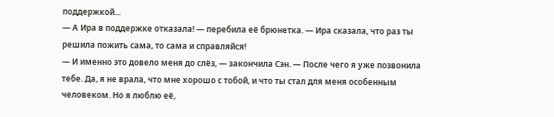поддержкой...
— А Ира в поддержке отказала! — перебила её брюнетка. — Ира сказала, что раз ты решила пожить сама, то сама и справляйся!
— И именно это довело меня до слёз, — закончила Сэн. — После чего я уже позвонила тебе. Да, я не врала, что мне хорошо с тобой, и что ты стал для меня особенным человеком. Но я люблю её,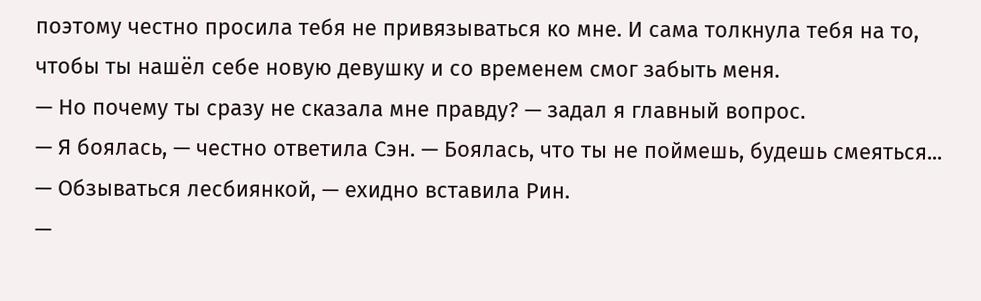поэтому честно просила тебя не привязываться ко мне. И сама толкнула тебя на то, чтобы ты нашёл себе новую девушку и со временем смог забыть меня.
— Но почему ты сразу не сказала мне правду? — задал я главный вопрос.
— Я боялась, — честно ответила Сэн. — Боялась, что ты не поймешь, будешь смеяться...
— Обзываться лесбиянкой, — ехидно вставила Рин.
—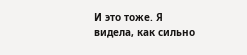И это тоже. Я видела, как сильно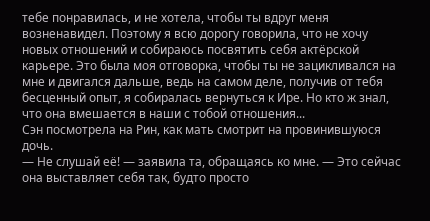тебе понравилась, и не хотела, чтобы ты вдруг меня возненавидел. Поэтому я всю дорогу говорила, что не хочу новых отношений и собираюсь посвятить себя актёрской карьере. Это была моя отговорка, чтобы ты не зацикливался на мне и двигался дальше, ведь на самом деле, получив от тебя бесценный опыт, я собиралась вернуться к Ире. Но кто ж знал, что она вмешается в наши с тобой отношения...
Сэн посмотрела на Рин, как мать смотрит на провинившуюся дочь.
— Не слушай её! — заявила та, обращаясь ко мне. — Это сейчас она выставляет себя так, будто просто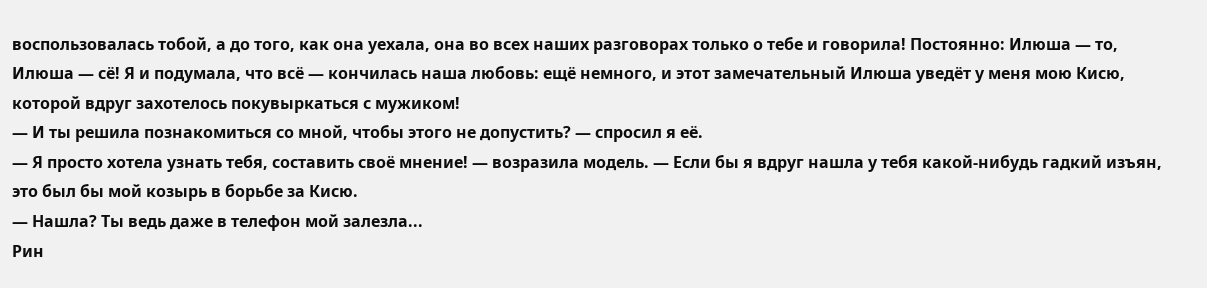воспользовалась тобой, а до того, как она уехала, она во всех наших разговорах только о тебе и говорила! Постоянно: Илюша — то, Илюша — сё! Я и подумала, что всё — кончилась наша любовь: ещё немного, и этот замечательный Илюша уведёт у меня мою Кисю, которой вдруг захотелось покувыркаться с мужиком!
— И ты решила познакомиться со мной, чтобы этого не допустить? — спросил я её.
— Я просто хотела узнать тебя, составить своё мнение! — возразила модель. — Если бы я вдруг нашла у тебя какой-нибудь гадкий изъян, это был бы мой козырь в борьбе за Кисю.
— Нашла? Ты ведь даже в телефон мой залезла...
Рин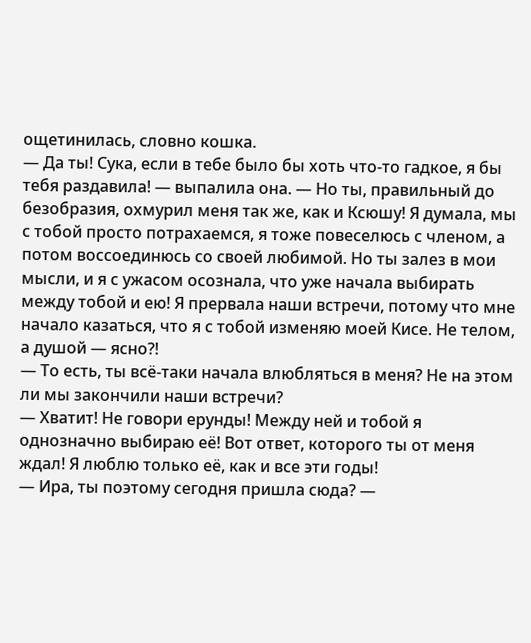ощетинилась, словно кошка.
— Да ты! Сука, если в тебе было бы хоть что-то гадкое, я бы тебя раздавила! — выпалила она. — Но ты, правильный до безобразия, охмурил меня так же, как и Ксюшу! Я думала, мы с тобой просто потрахаемся, я тоже повеселюсь с членом, а потом воссоединюсь со своей любимой. Но ты залез в мои мысли, и я с ужасом осознала, что уже начала выбирать между тобой и ею! Я прервала наши встречи, потому что мне начало казаться, что я с тобой изменяю моей Кисе. Не телом, а душой — ясно?!
— То есть, ты всё-таки начала влюбляться в меня? Не на этом ли мы закончили наши встречи?
— Хватит! Не говори ерунды! Между ней и тобой я однозначно выбираю её! Вот ответ, которого ты от меня ждал! Я люблю только её, как и все эти годы!
— Ира, ты поэтому сегодня пришла сюда? —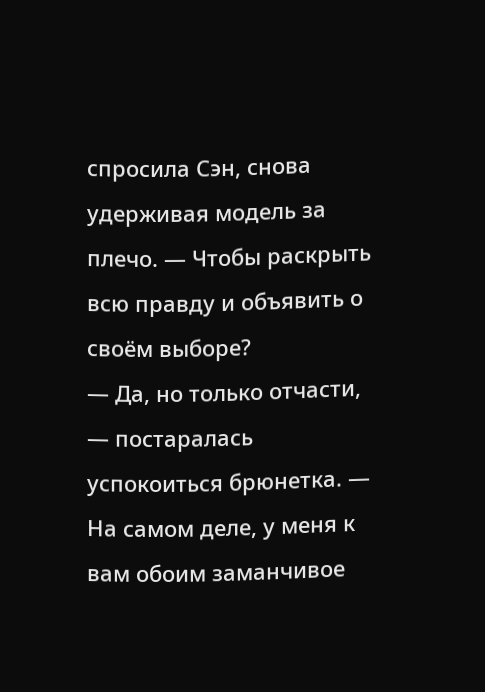спросила Сэн, снова удерживая модель за плечо. — Чтобы раскрыть всю правду и объявить о своём выборе?
— Да, но только отчасти, — постаралась успокоиться брюнетка. — На самом деле, у меня к вам обоим заманчивое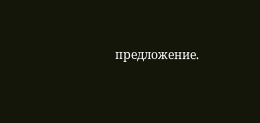предложение.